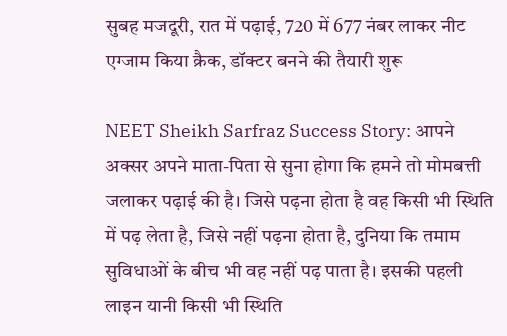सुबह मजदूरी, रात में पढ़ाई, 720 में 677 नंबर लाकर नीट एग्जाम किया क्रैक, डॉक्टर बनने की तैयारी शुरू

NEET Sheikh Sarfraz Success Story: आपने अक्सर अपने माता-पिता से सुना होगा कि हमने तो मोमबत्ती जलाकर पढ़ाई की है। जिसे पढ़ना होता है वह किसी भी स्थिति में पढ़ लेता है, जिसे नहीं पढ़ना होता है, दुनिया कि तमाम सुविधाओं के बीच भी वह नहीं पढ़ पाता है। इसकी पहली लाइन यानी किसी भी स्थिति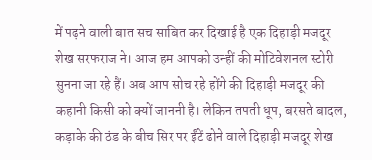में पढ़ने वाली बात सच साबित कर दिखाई है एक दिहाड़ी मजदूर शेख सरफराज ने। आज हम आपको उन्हीं की मोटिवेशनल स्टोरी सुनना जा रहे हैं। अब आप सोच रहे होंगे की दिहाड़ी मजदूर की कहानी किसी को क्यों जाननी है। लेकिन तपती धूप, बरसते बादल, कड़ाके की ठंड के बीच सिर पर ईंटें ढोने वाले दिहाड़ी मजदूर शेख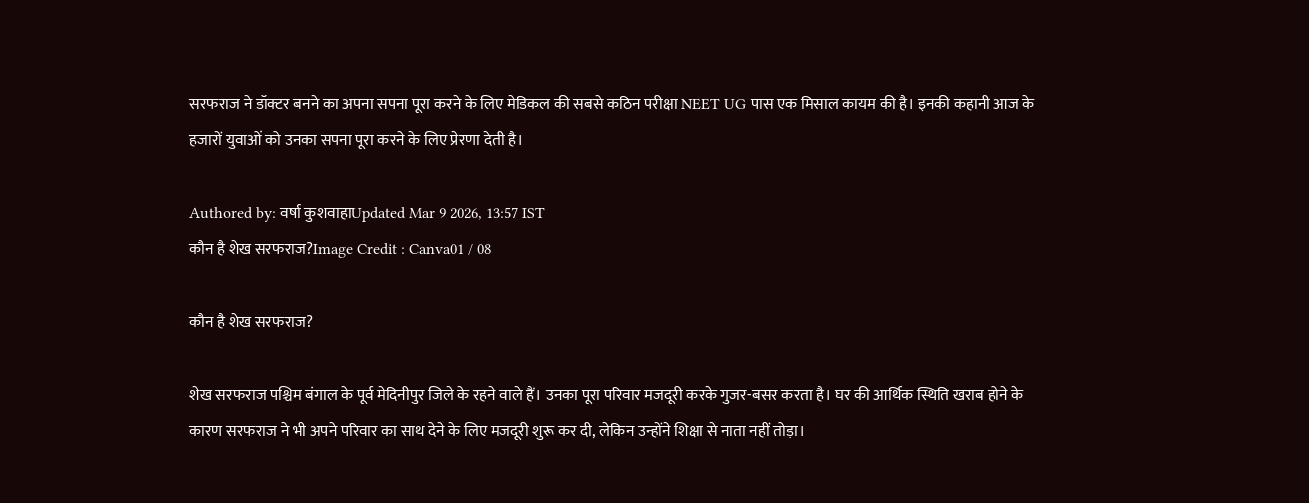सरफराज ने डॉक्टर बनने का अपना सपना पूरा करने के लिए मेडिकल की सबसे कठिन परीक्षा NEET UG पास एक मिसाल कायम की है। इनकी कहानी आज के हजारों युवाओं को उनका सपना पूरा करने के लिए प्रेरणा देती है।

Authored by: वर्षा कुशवाहाUpdated Mar 9 2026, 13:57 IST
कौन है शेख सरफराज?Image Credit : Canva01 / 08

कौन है शेख सरफराज?

शेख सरफराज पश्चिम बंगाल के पूर्व मेदिनीपुर जिले के रहने वाले हैं। उनका पूरा परिवार मजदूरी करके गुजर-बसर करता है। घर की आर्थिक स्थिति खराब होने के कारण सरफराज ने भी अपने परिवार का साथ देने के लिए मजदूरी शुरू कर दी, लेकिन उन्होंने शिक्षा से नाता नहीं तोड़ा।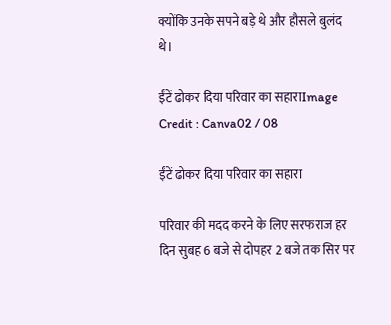क्योंकि उनके सपने बड़े थे और हौसले बुलंद थे।

ईंटें ढोकर दिया परिवार का सहाराImage Credit : Canva02 / 08

ईंटें ढोकर दिया परिवार का सहारा

परिवार की मदद करने के लिए सरफराज हर दिन सुबह 6 बजे से दोपहर 2 बजे तक सिर पर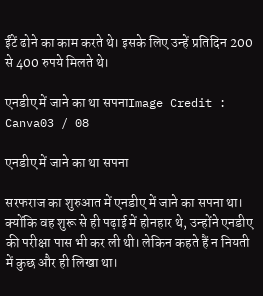ईंटें ढोने का काम करते थे। इसके लिए उन्हें प्रतिदिन 200 से 400 रुपये मिलते थे।

एनडीए में जाने का था सपनाImage Credit : Canva03 / 08

एनडीए में जाने का था सपना

सरफराज का शुरुआत में एनडीए में जाने का सपना था। क्योंकि वह शुरू से ही पढ़ाई में होनहार थे, उन्होंने एनडीए की परीक्षा पास भी कर ली थी। लेकिन कहते हैं न नियती में कुछ और ही लिखा था।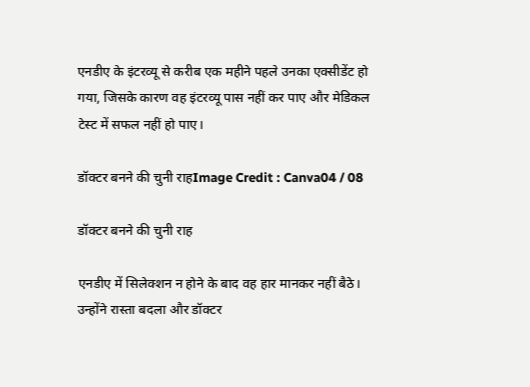एनडीए के इंटरव्यू से करीब एक महीने पहले उनका एक्सीडेंट हो गया, जिसके कारण वह इंटरव्यू पास नहीं कर पाए और मेडिकल टेस्ट में सफल नहीं हो पाए।

डॉक्टर बनने की चुनी राहImage Credit : Canva04 / 08

डॉक्टर बनने की चुनी राह

एनडीए में सिलेक्शन न होने के बाद वह हार मानकर नहीं बैठे। उन्होंने रास्ता बदला और डॉक्टर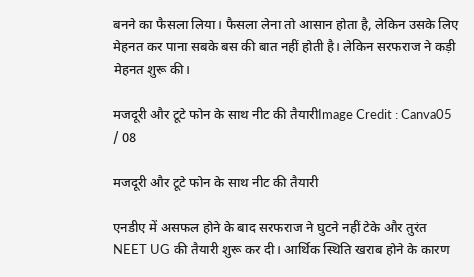बनने का फैसला लिया। फैसला लेना तो आसान होता है, लेकिन उसके लिए मेहनत कर पाना सबके बस की बात नहीं होती है। लेकिन सरफराज ने कड़ी मेहनत शुरू की।

मजदूरी और टूटे फोन के साथ नीट की तैयारीImage Credit : Canva05 / 08

मजदूरी और टूटे फोन के साथ नीट की तैयारी

एनडीए में असफल होने के बाद सरफराज ने घुटने नहीं टेके और तुरंत NEET UG की तैयारी शुरू कर दी। आर्थिक स्थिति खराब होने के कारण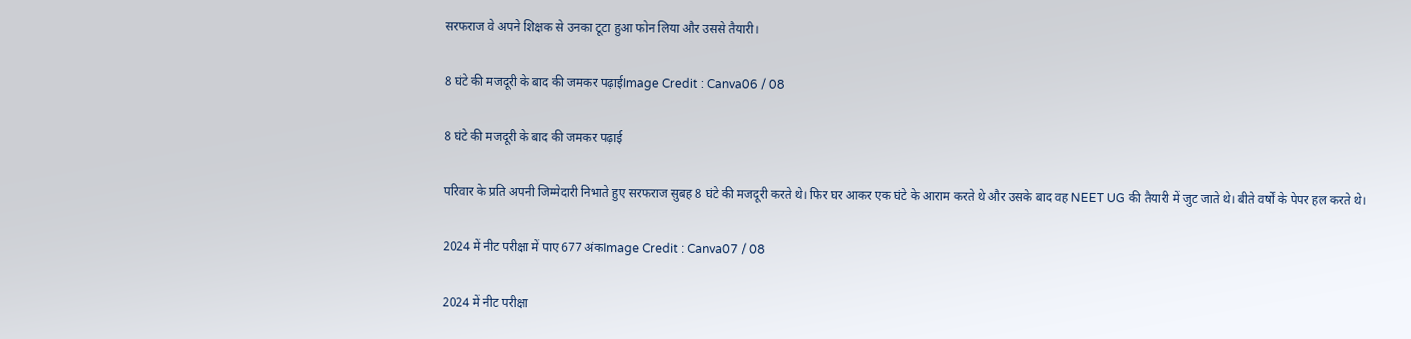सरफराज वे अपने शिक्षक से उनका टूटा हुआ फोन लिया और उससे तैयारी।

8 घंटे की मजदूरी के बाद की जमकर पढ़ाईImage Credit : Canva06 / 08

8 घंटे की मजदूरी के बाद की जमकर पढ़ाई

परिवार के प्रति अपनी जिम्मेदारी निभाते हुए सरफराज सुबह 8 घंटे की मजदूरी करते थे। फिर घर आकर एक घंटे के आराम करते थे और उसके बाद वह NEET UG की तैयारी में जुट जाते थे। बीते वर्षों के पेपर हल करते थे।

2024 में नीट परीक्षा में पाए 677 अंकImage Credit : Canva07 / 08

2024 में नीट परीक्षा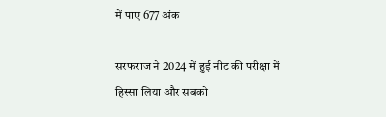में पाए 677 अंक

सरफराज ने 2024 में हुई नीट की परीक्षा में हिस्सा लिया और सबको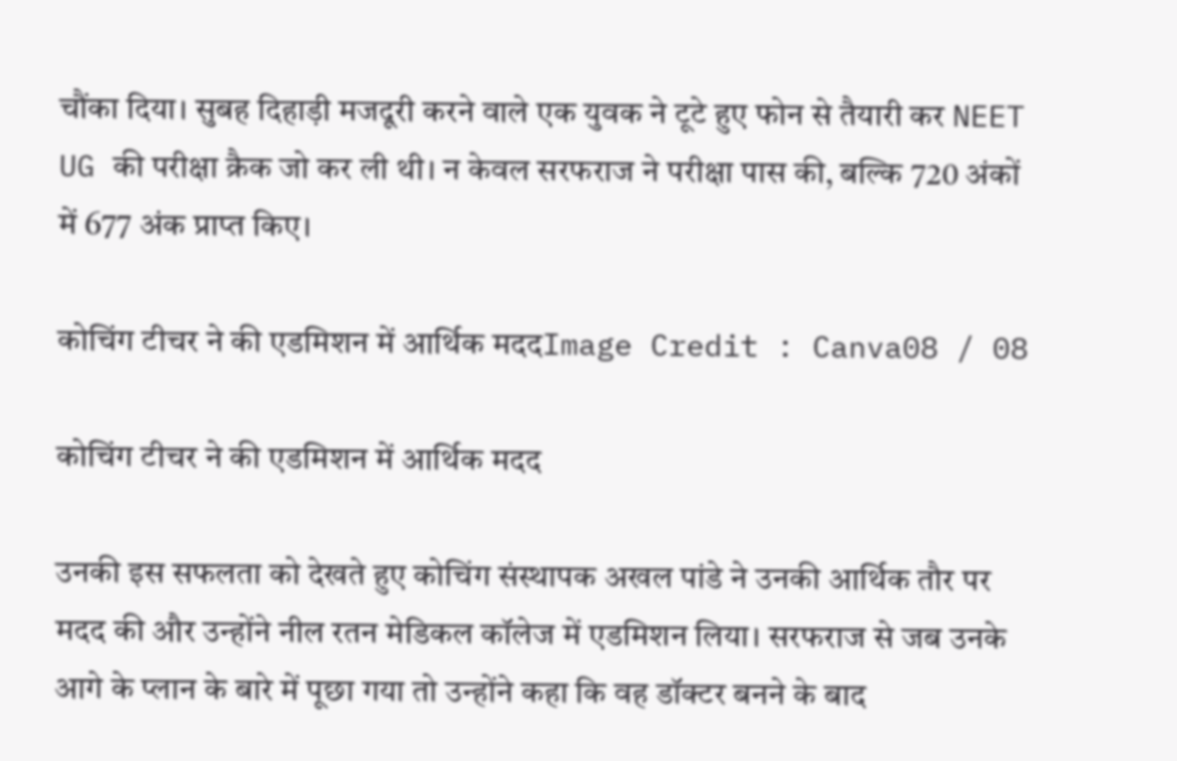चौंका दिया। सुबह दिहाड़ी मजदूरी करने वाले एक युवक ने टूटे हुए फोन से तैयारी कर NEET UG की परीक्षा क्रैक जो कर ली थी। न केवल सरफराज ने परीक्षा पास की, बल्कि 720 अंकों में 677 अंक प्राप्त किए।

कोचिंग टीचर ने की एडमिशन में आर्थिक मददImage Credit : Canva08 / 08

कोचिंग टीचर ने की एडमिशन में आर्थिक मदद

उनकी इस सफलता को देखते हुए कोचिंग संस्थापक अखल पांडे ने उनकी आर्थिक तौर पर मदद की और उन्होंने नील रतन मेडिकल कॉलेज में एडमिशन लिया। सरफराज से जब उनके आगे के प्लान के बारे में पूछा गया तो उन्होंने कहा कि वह डॉक्टर बनने के बाद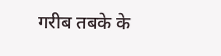गरीब तबके के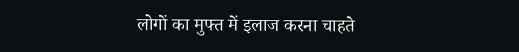लोगों का मुफ्त में इलाज करना चाहते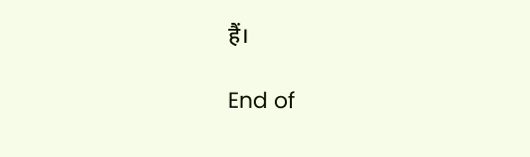हैं।

End of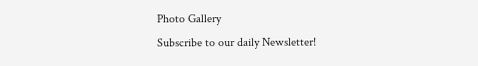Photo Gallery
Subscribe to our daily Newsletter!